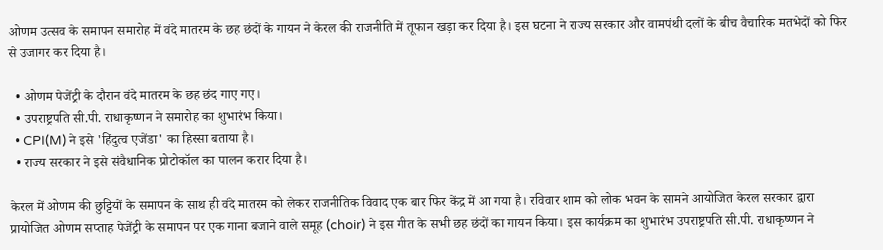ओणम उत्सव के समापन समारोह में वंदे मातरम के छह छंदों के गायन ने केरल की राजनीति में तूफान खड़ा कर दिया है। इस घटना ने राज्य सरकार और वामपंथी दलों के बीच वैचारिक मतभेदों को फिर से उजागर कर दिया है।

  • ओणम पेजेंट्री के दौरान वंदे मातरम के छह छंद गाए गए।
  • उपराष्ट्रपति सी.पी. राधाकृष्णन ने समारोह का शुभारंभ किया।
  • CPI(M) ने इसे 'हिंदुत्व एजेंडा' का हिस्सा बताया है।
  • राज्य सरकार ने इसे संवैधानिक प्रोटोकॉल का पालन करार दिया है।

केरल में ओणम की छुट्टियों के समापन के साथ ही वंदे मातरम को लेकर राजनीतिक विवाद एक बार फिर केंद्र में आ गया है। रविवार शाम को लोक भवन के सामने आयोजित केरल सरकार द्वारा प्रायोजित ओणम सप्ताह पेजेंट्री के समापन पर एक गाना बजाने वाले समूह (choir) ने इस गीत के सभी छह छंदों का गायन किया। इस कार्यक्रम का शुभारंभ उपराष्ट्रपति सी.पी. राधाकृष्णन ने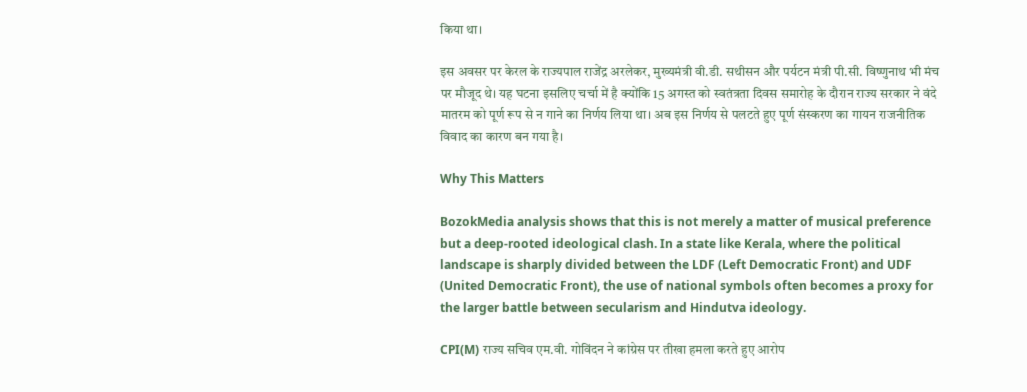किया था।

इस अवसर पर केरल के राज्यपाल राजेंद्र अरलेकर, मुख्यमंत्री वी.डी. सथीसन और पर्यटन मंत्री पी.सी. विष्णुनाथ भी मंच पर मौजूद थे। यह घटना इसलिए चर्चा में है क्योंकि 15 अगस्त को स्वतंत्रता दिवस समारोह के दौरान राज्य सरकार ने वंदे मातरम को पूर्ण रूप से न गाने का निर्णय लिया था। अब इस निर्णय से पलटते हुए पूर्ण संस्करण का गायन राजनीतिक विवाद का कारण बन गया है।

Why This Matters

BozokMedia analysis shows that this is not merely a matter of musical preference but a deep-rooted ideological clash. In a state like Kerala, where the political landscape is sharply divided between the LDF (Left Democratic Front) and UDF (United Democratic Front), the use of national symbols often becomes a proxy for the larger battle between secularism and Hindutva ideology.

CPI(M) राज्य सचिव एम.वी. गोविंदन ने कांग्रेस पर तीखा हमला करते हुए आरोप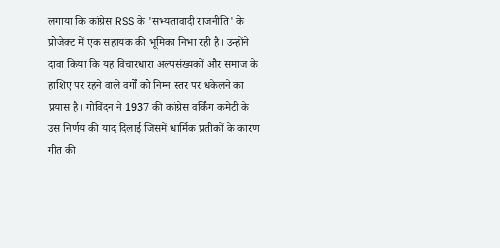लगाया कि कांग्रेस RSS के 'सभ्यतावादी राजनीति' के प्रोजेक्ट में एक सहायक की भूमिका निभा रही है। उन्होंने दावा किया कि यह विचारधारा अल्पसंख्यकों और समाज के हाशिए पर रहने वाले वर्गों को निम्न स्तर पर धकेलने का प्रयास है। गोविंदन ने 1937 की कांग्रेस वर्किंग कमेटी के उस निर्णय की याद दिलाई जिसमें धार्मिक प्रतीकों के कारण गीत की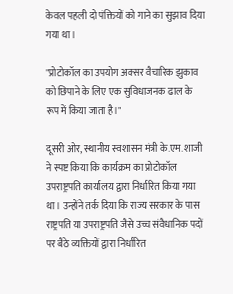केवल पहली दो पंक्तियों को गाने का सुझाव दिया गया था।

"प्रोटोकॉल का उपयोग अक्सर वैचारिक झुकाव को छिपाने के लिए एक सुविधाजनक ढाल के रूप में किया जाता है।"

दूसरी ओर, स्थानीय स्वशासन मंत्री के.एम. शाजी ने स्पष्ट किया कि कार्यक्रम का प्रोटोकॉल उपराष्ट्रपति कार्यालय द्वारा निर्धारित किया गया था। उन्होंने तर्क दिया कि राज्य सरकार के पास राष्ट्रपति या उपराष्ट्रपति जैसे उच्च संवैधानिक पदों पर बैठे व्यक्तियों द्वारा निर्धारित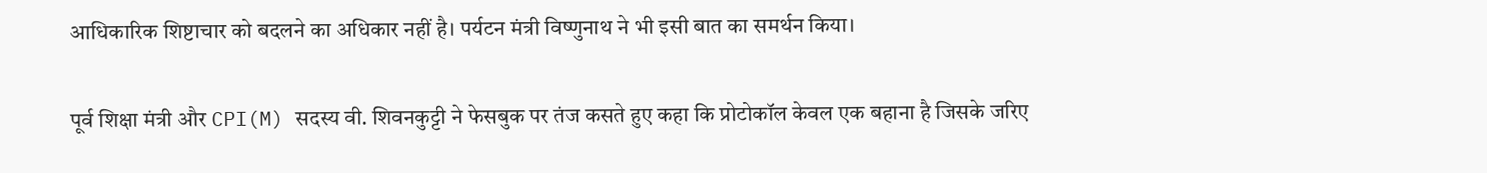आधिकारिक शिष्टाचार को बदलने का अधिकार नहीं है। पर्यटन मंत्री विष्णुनाथ ने भी इसी बात का समर्थन किया।

पूर्व शिक्षा मंत्री और CPI(M) सदस्य वी. शिवनकुट्टी ने फेसबुक पर तंज कसते हुए कहा कि प्रोटोकॉल केवल एक बहाना है जिसके जरिए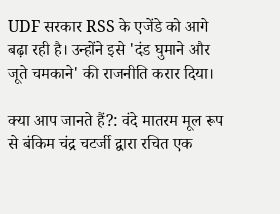UDF सरकार RSS के एजेंडे को आगे बढ़ा रही है। उन्होंने इसे 'दंड घुमाने और जूते चमकाने' की राजनीति करार दिया।

क्या आप जानते हैं?: वंदे मातरम मूल रूप से बंकिम चंद्र चटर्जी द्वारा रचित एक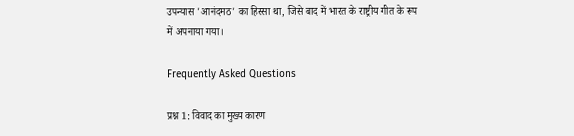उपन्यास 'आनंदमठ' का हिस्सा था, जिसे बाद में भारत के राष्ट्रीय गीत के रूप में अपनाया गया।

Frequently Asked Questions

प्रश्न 1: विवाद का मुख्य कारण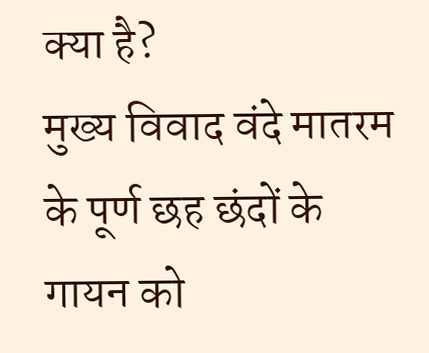क्या है?
मुख्य विवाद वंदे मातरम के पूर्ण छह छंदों के गायन को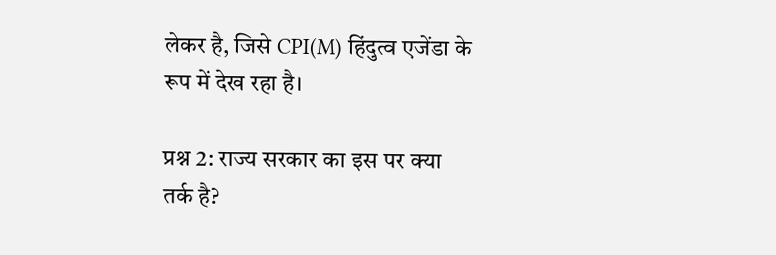लेकर है, जिसे CPI(M) हिंदुत्व एजेंडा के रूप में देख रहा है।

प्रश्न 2: राज्य सरकार का इस पर क्या तर्क है?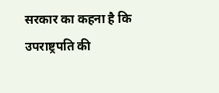सरकार का कहना है कि उपराष्ट्रपति की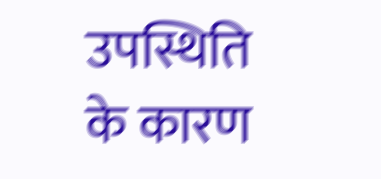उपस्थिति के कारण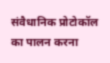संवैधानिक प्रोटोकॉल का पालन करना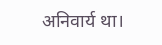अनिवार्य था।